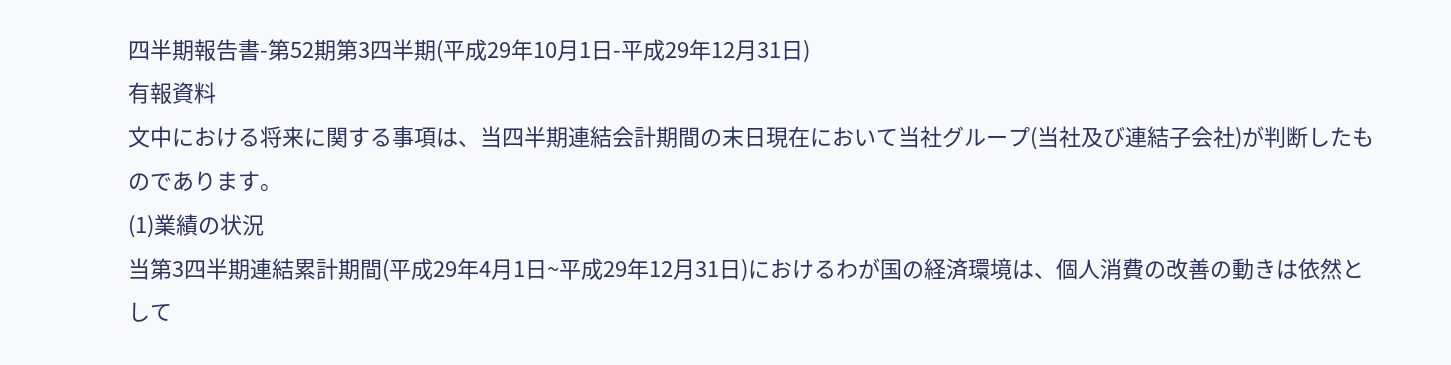四半期報告書-第52期第3四半期(平成29年10月1日-平成29年12月31日)
有報資料
文中における将来に関する事項は、当四半期連結会計期間の末日現在において当社グループ(当社及び連結子会社)が判断したものであります。
(1)業績の状況
当第3四半期連結累計期間(平成29年4月1日~平成29年12月31日)におけるわが国の経済環境は、個人消費の改善の動きは依然として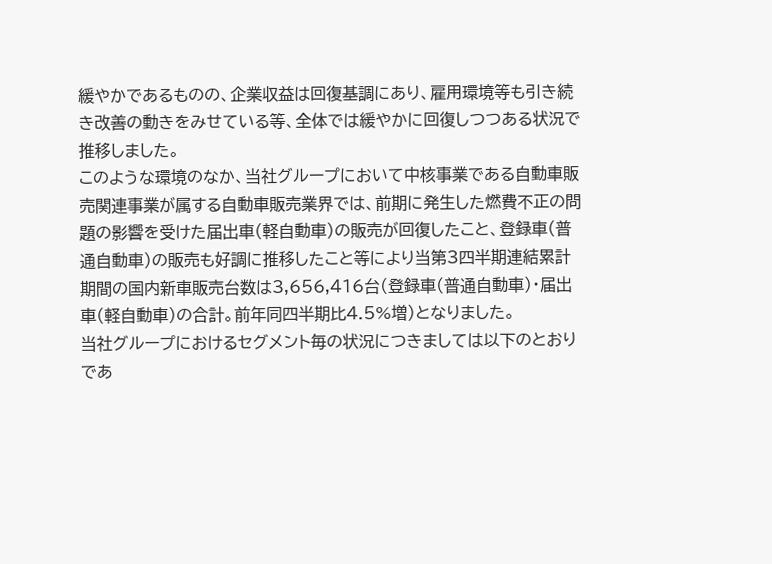緩やかであるものの、企業収益は回復基調にあり、雇用環境等も引き続き改善の動きをみせている等、全体では緩やかに回復しつつある状況で推移しました。
このような環境のなか、当社グループにおいて中核事業である自動車販売関連事業が属する自動車販売業界では、前期に発生した燃費不正の問題の影響を受けた届出車(軽自動車)の販売が回復したこと、登録車(普通自動車)の販売も好調に推移したこと等により当第3四半期連結累計期間の国内新車販売台数は3,656,416台(登録車(普通自動車)・届出車(軽自動車)の合計。前年同四半期比4.5%増)となりました。
当社グループにおけるセグメント毎の状況につきましては以下のとおりであ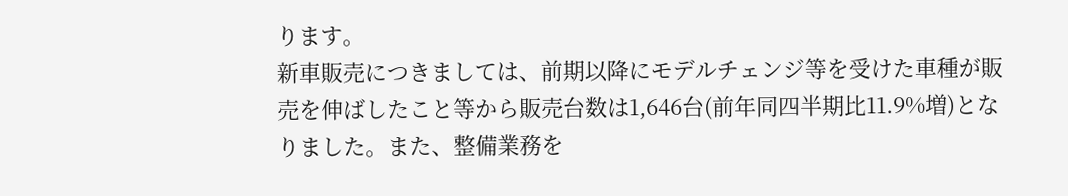ります。
新車販売につきましては、前期以降にモデルチェンジ等を受けた車種が販売を伸ばしたこと等から販売台数は1,646台(前年同四半期比11.9%増)となりました。また、整備業務を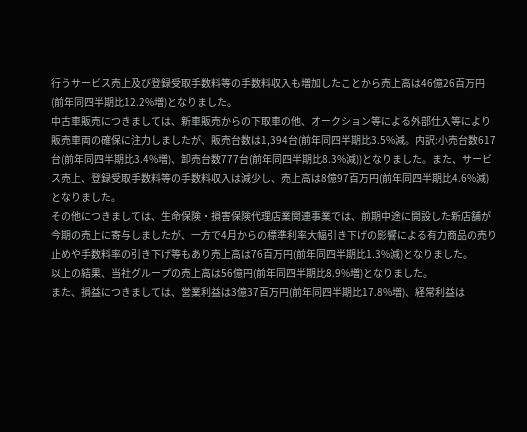行うサービス売上及び登録受取手数料等の手数料収入も増加したことから売上高は46億26百万円(前年同四半期比12.2%増)となりました。
中古車販売につきましては、新車販売からの下取車の他、オークション等による外部仕入等により販売車両の確保に注力しましたが、販売台数は1,394台(前年同四半期比3.5%減。内訳:小売台数617台(前年同四半期比3.4%増)、卸売台数777台(前年同四半期比8.3%減))となりました。また、サービス売上、登録受取手数料等の手数料収入は減少し、売上高は8億97百万円(前年同四半期比4.6%減)となりました。
その他につきましては、生命保険・損害保険代理店業関連事業では、前期中途に開設した新店舗が今期の売上に寄与しましたが、一方で4月からの標準利率大幅引き下げの影響による有力商品の売り止めや手数料率の引き下げ等もあり売上高は76百万円(前年同四半期比1.3%減)となりました。
以上の結果、当社グループの売上高は56億円(前年同四半期比8.9%増)となりました。
また、損益につきましては、営業利益は3億37百万円(前年同四半期比17.8%増)、経常利益は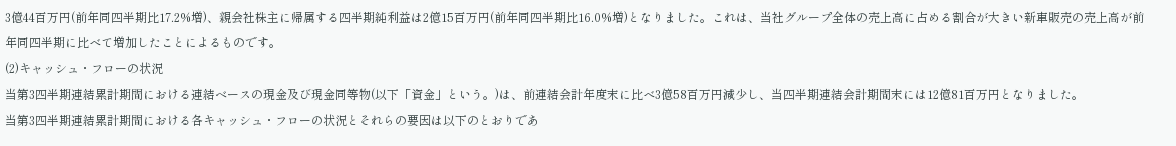3億44百万円(前年同四半期比17.2%増)、親会社株主に帰属する四半期純利益は2億15百万円(前年同四半期比16.0%増)となりました。これは、当社グループ全体の売上高に占める割合が大きい新車販売の売上高が前年同四半期に比べて増加したことによるものです。
(2)キャッシュ・フローの状況
当第3四半期連結累計期間における連結ベースの現金及び現金同等物(以下「資金」という。)は、前連結会計年度末に比べ3億58百万円減少し、当四半期連結会計期間末には12億81百万円となりました。
当第3四半期連結累計期間における各キャッシュ・フローの状況とそれらの要因は以下のとおりであ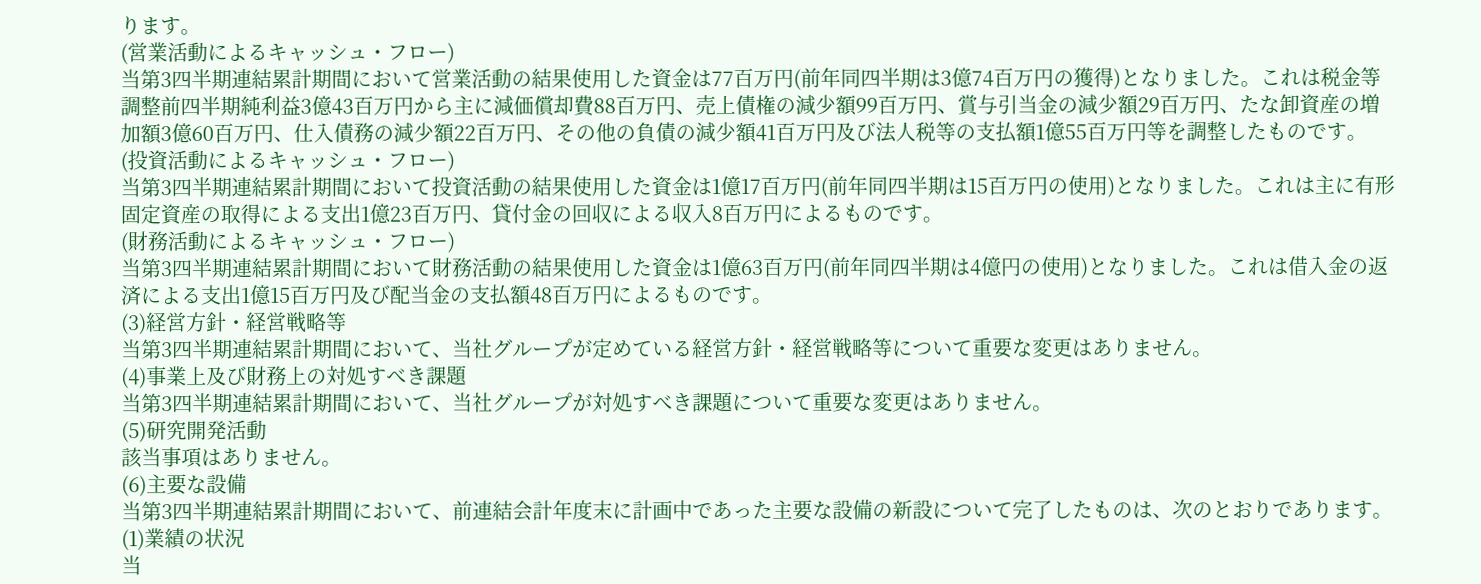ります。
(営業活動によるキャッシュ・フロー)
当第3四半期連結累計期間において営業活動の結果使用した資金は77百万円(前年同四半期は3億74百万円の獲得)となりました。これは税金等調整前四半期純利益3億43百万円から主に減価償却費88百万円、売上債権の減少額99百万円、賞与引当金の減少額29百万円、たな卸資産の増加額3億60百万円、仕入債務の減少額22百万円、その他の負債の減少額41百万円及び法人税等の支払額1億55百万円等を調整したものです。
(投資活動によるキャッシュ・フロー)
当第3四半期連結累計期間において投資活動の結果使用した資金は1億17百万円(前年同四半期は15百万円の使用)となりました。これは主に有形固定資産の取得による支出1億23百万円、貸付金の回収による収入8百万円によるものです。
(財務活動によるキャッシュ・フロー)
当第3四半期連結累計期間において財務活動の結果使用した資金は1億63百万円(前年同四半期は4億円の使用)となりました。これは借入金の返済による支出1億15百万円及び配当金の支払額48百万円によるものです。
(3)経営方針・経営戦略等
当第3四半期連結累計期間において、当社グループが定めている経営方針・経営戦略等について重要な変更はありません。
(4)事業上及び財務上の対処すべき課題
当第3四半期連結累計期間において、当社グループが対処すべき課題について重要な変更はありません。
(5)研究開発活動
該当事項はありません。
(6)主要な設備
当第3四半期連結累計期間において、前連結会計年度末に計画中であった主要な設備の新設について完了したものは、次のとおりであります。
(1)業績の状況
当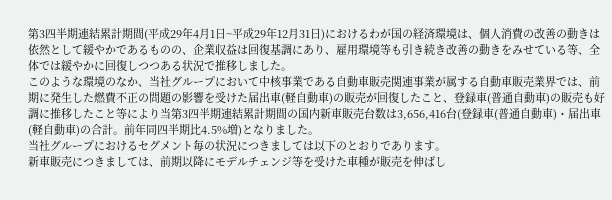第3四半期連結累計期間(平成29年4月1日~平成29年12月31日)におけるわが国の経済環境は、個人消費の改善の動きは依然として緩やかであるものの、企業収益は回復基調にあり、雇用環境等も引き続き改善の動きをみせている等、全体では緩やかに回復しつつある状況で推移しました。
このような環境のなか、当社グループにおいて中核事業である自動車販売関連事業が属する自動車販売業界では、前期に発生した燃費不正の問題の影響を受けた届出車(軽自動車)の販売が回復したこと、登録車(普通自動車)の販売も好調に推移したこと等により当第3四半期連結累計期間の国内新車販売台数は3,656,416台(登録車(普通自動車)・届出車(軽自動車)の合計。前年同四半期比4.5%増)となりました。
当社グループにおけるセグメント毎の状況につきましては以下のとおりであります。
新車販売につきましては、前期以降にモデルチェンジ等を受けた車種が販売を伸ばし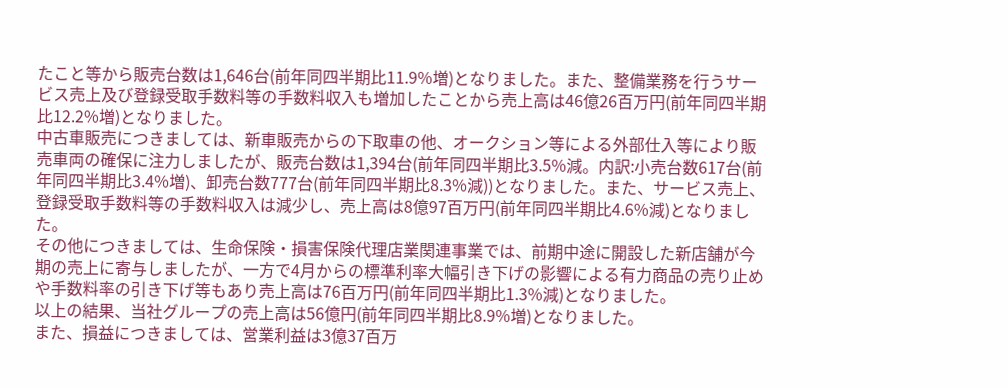たこと等から販売台数は1,646台(前年同四半期比11.9%増)となりました。また、整備業務を行うサービス売上及び登録受取手数料等の手数料収入も増加したことから売上高は46億26百万円(前年同四半期比12.2%増)となりました。
中古車販売につきましては、新車販売からの下取車の他、オークション等による外部仕入等により販売車両の確保に注力しましたが、販売台数は1,394台(前年同四半期比3.5%減。内訳:小売台数617台(前年同四半期比3.4%増)、卸売台数777台(前年同四半期比8.3%減))となりました。また、サービス売上、登録受取手数料等の手数料収入は減少し、売上高は8億97百万円(前年同四半期比4.6%減)となりました。
その他につきましては、生命保険・損害保険代理店業関連事業では、前期中途に開設した新店舗が今期の売上に寄与しましたが、一方で4月からの標準利率大幅引き下げの影響による有力商品の売り止めや手数料率の引き下げ等もあり売上高は76百万円(前年同四半期比1.3%減)となりました。
以上の結果、当社グループの売上高は56億円(前年同四半期比8.9%増)となりました。
また、損益につきましては、営業利益は3億37百万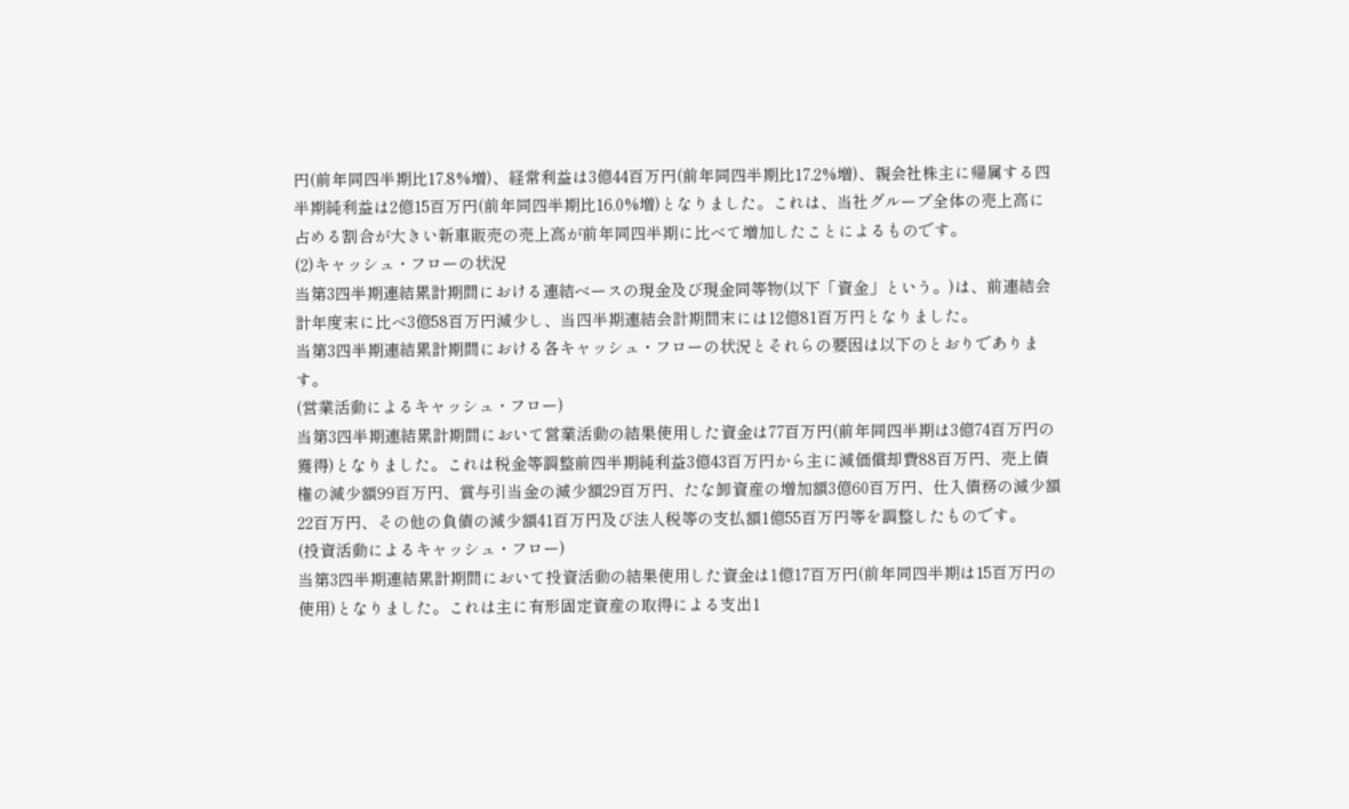円(前年同四半期比17.8%増)、経常利益は3億44百万円(前年同四半期比17.2%増)、親会社株主に帰属する四半期純利益は2億15百万円(前年同四半期比16.0%増)となりました。これは、当社グループ全体の売上高に占める割合が大きい新車販売の売上高が前年同四半期に比べて増加したことによるものです。
(2)キャッシュ・フローの状況
当第3四半期連結累計期間における連結ベースの現金及び現金同等物(以下「資金」という。)は、前連結会計年度末に比べ3億58百万円減少し、当四半期連結会計期間末には12億81百万円となりました。
当第3四半期連結累計期間における各キャッシュ・フローの状況とそれらの要因は以下のとおりであります。
(営業活動によるキャッシュ・フロー)
当第3四半期連結累計期間において営業活動の結果使用した資金は77百万円(前年同四半期は3億74百万円の獲得)となりました。これは税金等調整前四半期純利益3億43百万円から主に減価償却費88百万円、売上債権の減少額99百万円、賞与引当金の減少額29百万円、たな卸資産の増加額3億60百万円、仕入債務の減少額22百万円、その他の負債の減少額41百万円及び法人税等の支払額1億55百万円等を調整したものです。
(投資活動によるキャッシュ・フロー)
当第3四半期連結累計期間において投資活動の結果使用した資金は1億17百万円(前年同四半期は15百万円の使用)となりました。これは主に有形固定資産の取得による支出1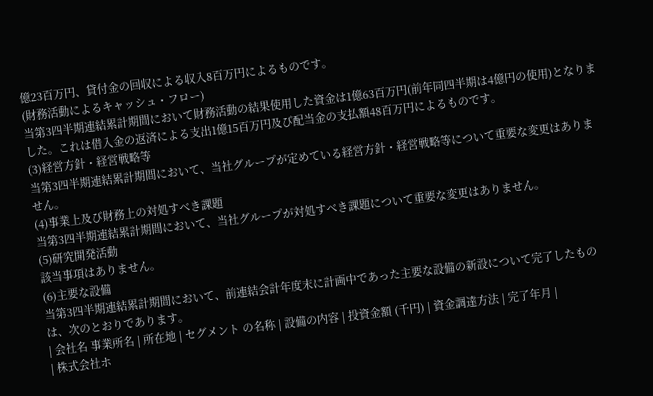億23百万円、貸付金の回収による収入8百万円によるものです。
(財務活動によるキャッシュ・フロー)
当第3四半期連結累計期間において財務活動の結果使用した資金は1億63百万円(前年同四半期は4億円の使用)となりました。これは借入金の返済による支出1億15百万円及び配当金の支払額48百万円によるものです。
(3)経営方針・経営戦略等
当第3四半期連結累計期間において、当社グループが定めている経営方針・経営戦略等について重要な変更はありません。
(4)事業上及び財務上の対処すべき課題
当第3四半期連結累計期間において、当社グループが対処すべき課題について重要な変更はありません。
(5)研究開発活動
該当事項はありません。
(6)主要な設備
当第3四半期連結累計期間において、前連結会計年度末に計画中であった主要な設備の新設について完了したものは、次のとおりであります。
| 会社名 事業所名 | 所在地 | セグメント の名称 | 設備の内容 | 投資金額 (千円) | 資金調達方法 | 完了年月 |
| 株式会社ホ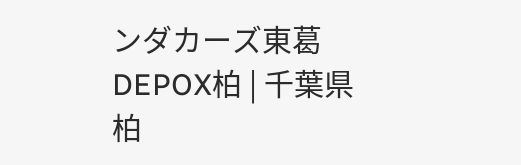ンダカーズ東葛 DEPOX柏 | 千葉県柏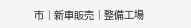市 | 新車販売 | 整備工場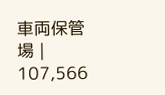車両保管場 | 107,566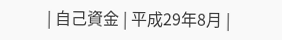| 自己資金 | 平成29年8月 |